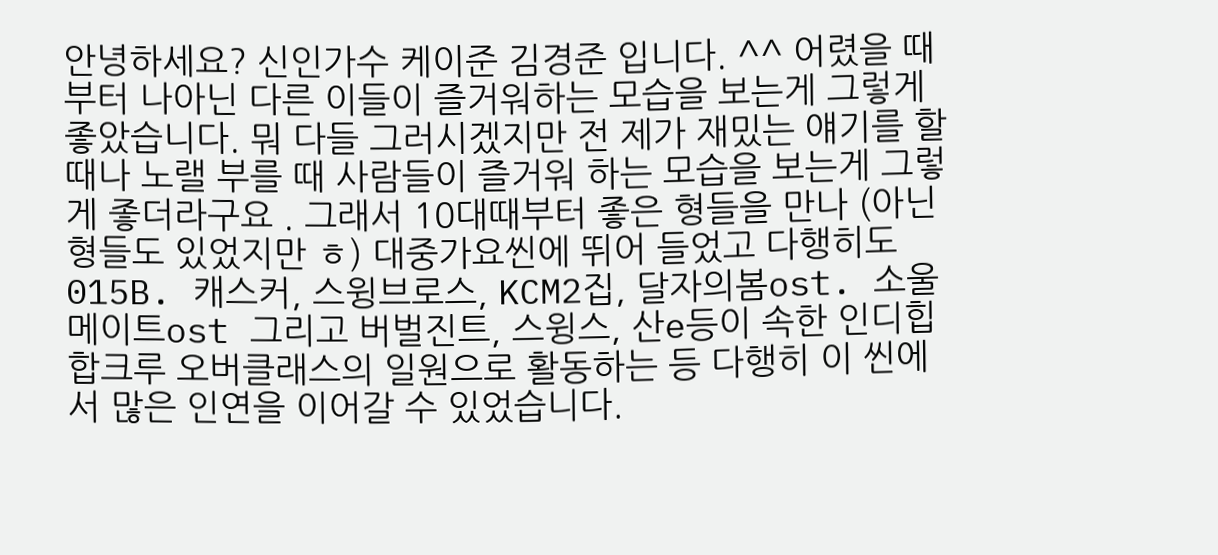안녕하세요? 신인가수 케이준 김경준 입니다. ^^ 어렸을 때부터 나아닌 다른 이들이 즐거워하는 모습을 보는게 그렇게 좋았습니다. 뭐 다들 그러시겠지만 전 제가 재밌는 얘기를 할 때나 노랠 부를 때 사람들이 즐거워 하는 모습을 보는게 그렇게 좋더라구요 . 그래서 10대때부터 좋은 형들을 만나 (아닌 형들도 있었지만 ㅎ) 대중가요씬에 뛰어 들었고 다행히도 015B. 캐스커, 스윙브로스, KCM2집, 달자의봄ost. 소울메이트ost 그리고 버벌진트, 스윙스, 산e등이 속한 인디힙합크루 오버클래스의 일원으로 활동하는 등 다행히 이 씬에서 많은 인연을 이어갈 수 있었습니다.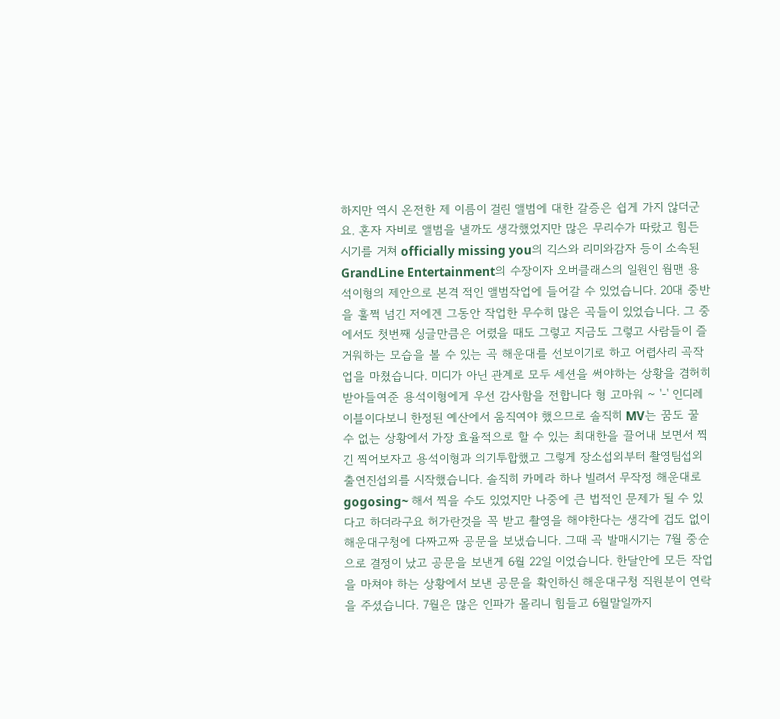하지만 역시 온전한 제 이름이 걸린 앨범에 대한 갈증은 쉽게 가지 않더군요. 혼자 자비로 앨범을 낼까도 생각했었지만 많은 무리수가 따랐고 힘든 시기를 거쳐 officially missing you의 긱스와 리미와감자 등이 소속된 GrandLine Entertainment의 수장이자 오버클래스의 일원인 웜맨 용석이형의 제안으로 본격 적인 앨범작업에 들어갈 수 있었습니다. 20대 중반을 훌쩍 넘긴 저에겐 그동안 작업한 무수히 많은 곡들이 있었습니다. 그 중에서도 첫번째 싱글만큼은 어렸을 때도 그렇고 지금도 그렇고 사람들이 즐거워하는 모습을 볼 수 있는 곡 해운대를 선보이기로 하고 어렵사리 곡작업을 마쳤습니다. 미디가 아닌 관계로 모두 세션을 써야하는 상황을 겸허히 받아들여준 용석이형에게 우선 감사함을 전합니다 형 고마워 ~ '-' 인디레이블이다보니 한정된 예산에서 움직여야 했으므로 솔직히 MV는 꿈도 꿀 수 없는 상황에서 가장 효율적으로 할 수 있는 최대한을 끌어내 보면서 찍긴 찍어보자고 용석이형과 의기투합했고 그렇게 장소섭외부터 촬영팀섭외 출연진섭외를 시작했습니다. 솔직히 카메라 하나 빌려서 무작정 해운대로 gogosing~ 해서 찍을 수도 있었지만 나중에 큰 법적인 문제가 될 수 있다고 하더라구요 허가란것을 꼭 받고 촬영을 해야한다는 생각에 겁도 없이 해운대구청에 다짜고짜 공문을 보냈습니다. 그때 곡 발매시기는 7월 중순으로 결정이 났고 공문을 보낸게 6월 22일 이었습니다. 한달안에 모든 작업을 마쳐야 하는 상황에서 보낸 공문을 확인하신 해운대구청 직원분이 연락을 주셨습니다. 7월은 많은 인파가 몰리니 힘들고 6월말일까지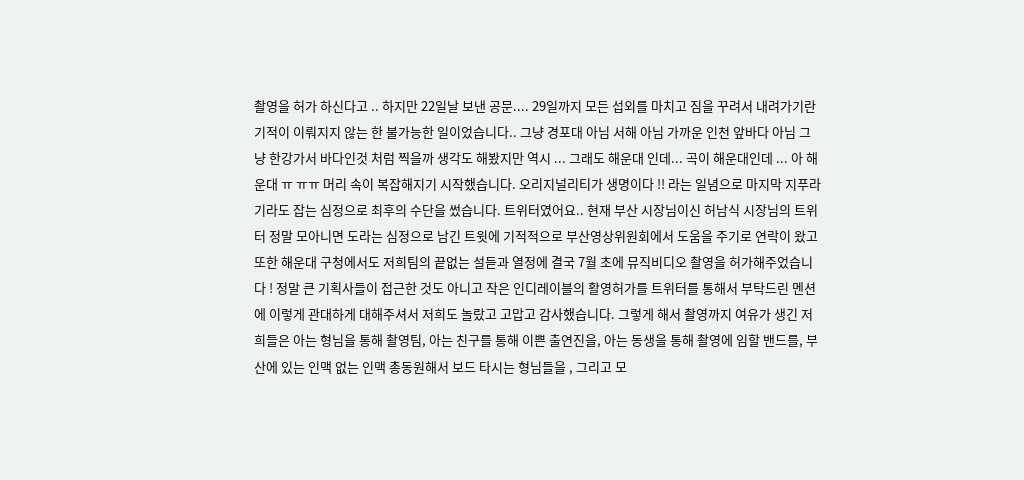촬영을 허가 하신다고 .. 하지만 22일날 보낸 공문.... 29일까지 모든 섭외를 마치고 짐을 꾸려서 내려가기란 기적이 이뤄지지 않는 한 불가능한 일이었습니다.. 그냥 경포대 아님 서해 아님 가까운 인천 앞바다 아님 그냥 한강가서 바다인것 처럼 찍을까 생각도 해봤지만 역시 ... 그래도 해운대 인데... 곡이 해운대인데 ... 아 해운대 ㅠ ㅠㅠ 머리 속이 복잡해지기 시작했습니다. 오리지널리티가 생명이다 !! 라는 일념으로 마지막 지푸라기라도 잡는 심정으로 최후의 수단을 썼습니다. 트위터였어요.. 현재 부산 시장님이신 허남식 시장님의 트위터 정말 모아니면 도라는 심정으로 남긴 트윗에 기적적으로 부산영상위원회에서 도움을 주기로 연락이 왔고 또한 해운대 구청에서도 저희팀의 끝없는 설듣과 열정에 결국 7월 초에 뮤직비디오 촬영을 허가해주었습니다 ! 정말 큰 기획사들이 접근한 것도 아니고 작은 인디레이블의 활영허가를 트위터를 통해서 부탁드린 멘션에 이렇게 관대하게 대해주셔서 저희도 놀랐고 고맙고 감사했습니다. 그렇게 해서 촬영까지 여유가 생긴 저희들은 아는 형님을 통해 촬영팀, 아는 친구를 통해 이쁜 출연진을, 아는 동생을 통해 촬영에 임할 밴드를, 부산에 있는 인맥 없는 인맥 총동원해서 보드 타시는 형님들을 , 그리고 모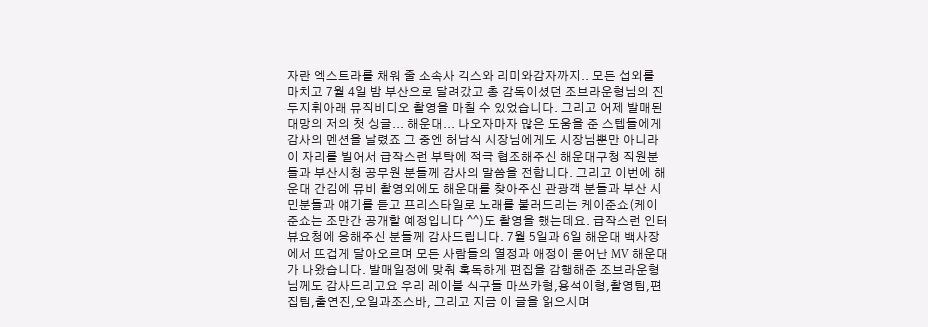자란 엑스트라를 채워 줄 소속사 긱스와 리미와감자까지.. 모든 섭외를 마치고 7월 4일 밤 부산으로 달려갔고 총 감독이셨던 조브라운형님의 진두지휘아래 뮤직비디오 촬영을 마칠 수 있었습니다. 그리고 어제 발매된 대망의 저의 첫 싱글... 해운대... 나오자마자 많은 도움을 준 스텝들에게 감사의 멘션을 날렸죠 그 중엔 허남식 시장님에게도 시장님뿐만 아니라 이 자리를 빌어서 급작스런 부탁에 적극 협조해주신 해운대구청 직원분들과 부산시청 공무원 분들께 감사의 말씀을 전합니다. 그리고 이번에 해운대 간김에 뮤비 촬영외에도 해운대를 찾아주신 관광객 분들과 부산 시민분들과 얘기를 듣고 프리스타일로 노래를 불러드리는 케이준쇼(케이준쇼는 조만간 공개할 예정입니다 ^^)도 촬영을 했는데요. 급작스런 인터뷰요청에 응해주신 분들께 감사드립니다. 7월 5일과 6일 해운대 백사장에서 뜨겁게 달아오르며 모든 사람들의 열정과 애정이 묻어난 MV 해운대가 나왔습니다. 발매일정에 맞춰 혹독하게 편집을 감행해준 조브라운형님께도 감사드리고요 우리 레이블 식구들 마쓰카형,용석이형,촬영팀,편집팀,출연진,오일과조스바, 그리고 지금 이 글을 읽으시며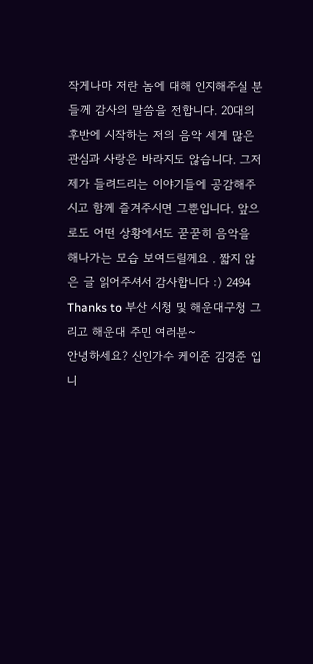작게나마 저란 놈에 대해 인지해주실 분들께 감사의 말씀을 전합니다. 20대의 후반에 시작하는 저의 음악 세계 많은 관심과 사랑은 바라지도 않습니다. 그저 제가 들려드리는 이야기들에 공감해주시고 함께 즐겨주시면 그뿐입니다. 앞으로도 어떤 상황에서도 꾿꾿히 음악을 해나가는 모습 보여드릴께요 . 짧지 않은 글 읽어주셔서 감사합니다 :) 2494
Thanks to 부산 시청 및 해운대구청 그리고 해운대 주민 여러분~
안녕하세요? 신인가수 케이준 김경준 입니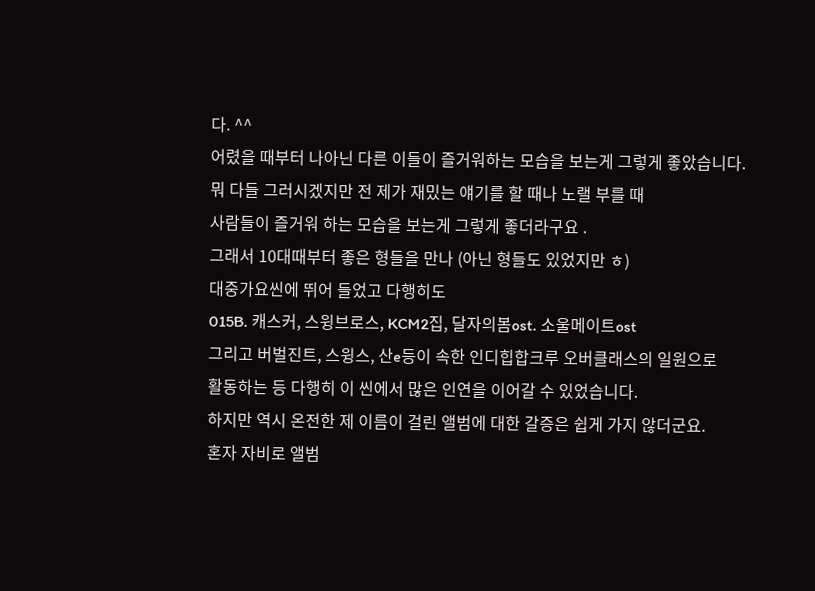다. ^^
어렸을 때부터 나아닌 다른 이들이 즐거워하는 모습을 보는게 그렇게 좋았습니다.
뭐 다들 그러시겠지만 전 제가 재밌는 얘기를 할 때나 노랠 부를 때
사람들이 즐거워 하는 모습을 보는게 그렇게 좋더라구요 .
그래서 10대때부터 좋은 형들을 만나 (아닌 형들도 있었지만 ㅎ)
대중가요씬에 뛰어 들었고 다행히도
015B. 캐스커, 스윙브로스, KCM2집, 달자의봄ost. 소울메이트ost
그리고 버벌진트, 스윙스, 산e등이 속한 인디힙합크루 오버클래스의 일원으로
활동하는 등 다행히 이 씬에서 많은 인연을 이어갈 수 있었습니다.
하지만 역시 온전한 제 이름이 걸린 앨범에 대한 갈증은 쉽게 가지 않더군요.
혼자 자비로 앨범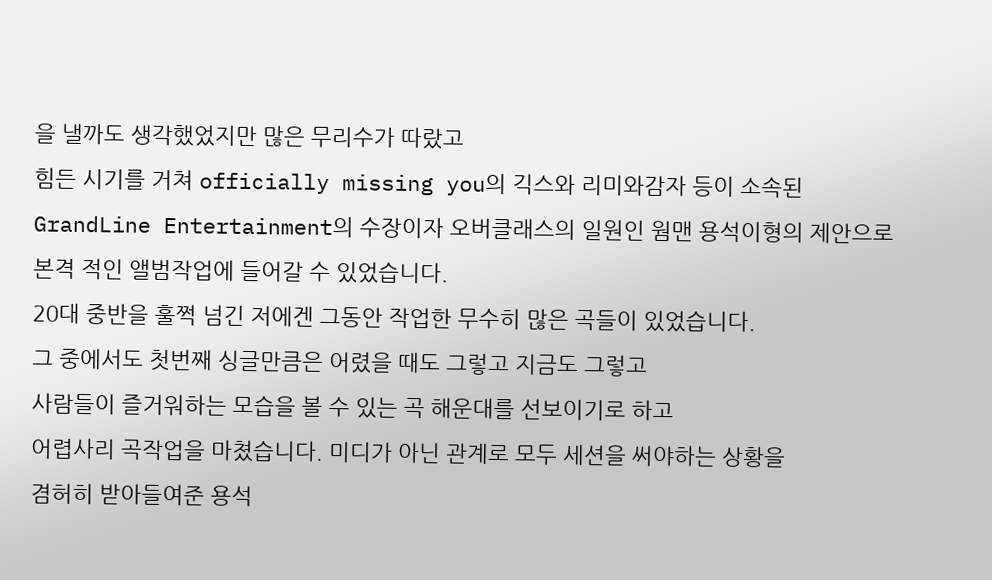을 낼까도 생각했었지만 많은 무리수가 따랐고
힘든 시기를 거쳐 officially missing you의 긱스와 리미와감자 등이 소속된
GrandLine Entertainment의 수장이자 오버클래스의 일원인 웜맨 용석이형의 제안으로
본격 적인 앨범작업에 들어갈 수 있었습니다.
20대 중반을 훌쩍 넘긴 저에겐 그동안 작업한 무수히 많은 곡들이 있었습니다.
그 중에서도 첫번째 싱글만큼은 어렸을 때도 그렇고 지금도 그렇고
사람들이 즐거워하는 모습을 볼 수 있는 곡 해운대를 선보이기로 하고
어렵사리 곡작업을 마쳤습니다. 미디가 아닌 관계로 모두 세션을 써야하는 상황을
겸허히 받아들여준 용석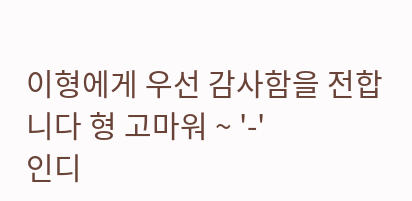이형에게 우선 감사함을 전합니다 형 고마워 ~ '-'
인디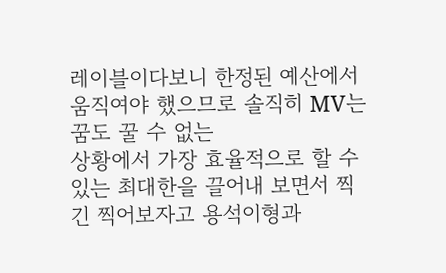레이블이다보니 한정된 예산에서 움직여야 했으므로 솔직히 MV는 꿈도 꿀 수 없는
상황에서 가장 효율적으로 할 수 있는 최대한을 끌어내 보면서 찍긴 찍어보자고 용석이형과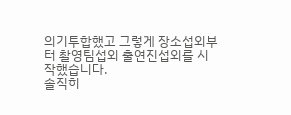의기투합했고 그렇게 장소섭외부터 촬영팀섭외 출연진섭외를 시작했습니다.
솔직히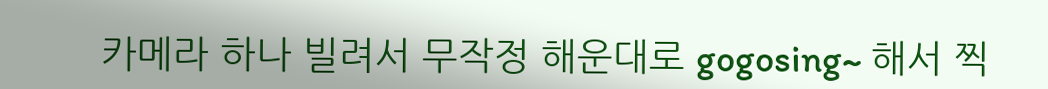카메라 하나 빌려서 무작정 해운대로 gogosing~ 해서 찍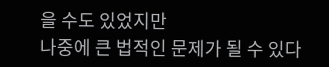을 수도 있었지만
나중에 큰 법적인 문제가 될 수 있다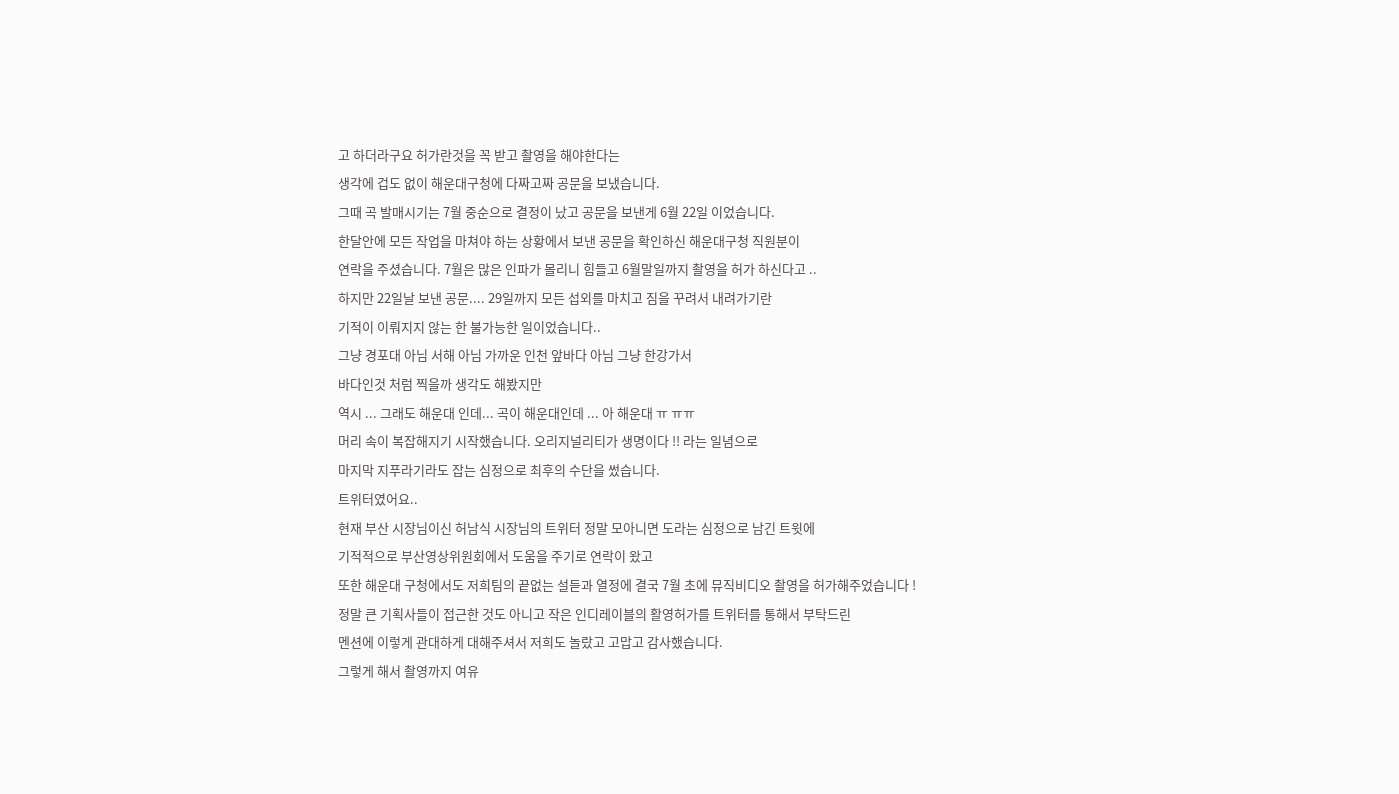고 하더라구요 허가란것을 꼭 받고 촬영을 해야한다는
생각에 겁도 없이 해운대구청에 다짜고짜 공문을 보냈습니다.
그때 곡 발매시기는 7월 중순으로 결정이 났고 공문을 보낸게 6월 22일 이었습니다.
한달안에 모든 작업을 마쳐야 하는 상황에서 보낸 공문을 확인하신 해운대구청 직원분이
연락을 주셨습니다. 7월은 많은 인파가 몰리니 힘들고 6월말일까지 촬영을 허가 하신다고 ..
하지만 22일날 보낸 공문.... 29일까지 모든 섭외를 마치고 짐을 꾸려서 내려가기란
기적이 이뤄지지 않는 한 불가능한 일이었습니다..
그냥 경포대 아님 서해 아님 가까운 인천 앞바다 아님 그냥 한강가서
바다인것 처럼 찍을까 생각도 해봤지만
역시 ... 그래도 해운대 인데... 곡이 해운대인데 ... 아 해운대 ㅠ ㅠㅠ
머리 속이 복잡해지기 시작했습니다. 오리지널리티가 생명이다 !! 라는 일념으로
마지막 지푸라기라도 잡는 심정으로 최후의 수단을 썼습니다.
트위터였어요..
현재 부산 시장님이신 허남식 시장님의 트위터 정말 모아니면 도라는 심정으로 남긴 트윗에
기적적으로 부산영상위원회에서 도움을 주기로 연락이 왔고
또한 해운대 구청에서도 저희팀의 끝없는 설듣과 열정에 결국 7월 초에 뮤직비디오 촬영을 허가해주었습니다 !
정말 큰 기획사들이 접근한 것도 아니고 작은 인디레이블의 활영허가를 트위터를 통해서 부탁드린
멘션에 이렇게 관대하게 대해주셔서 저희도 놀랐고 고맙고 감사했습니다.
그렇게 해서 촬영까지 여유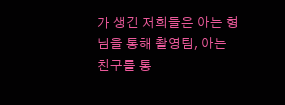가 생긴 저희들은 아는 형님을 통해 촬영팀, 아는 친구를 통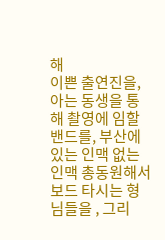해
이쁜 출연진을, 아는 동생을 통해 촬영에 임할 밴드를, 부산에 있는 인맥 없는 인맥 총동원해서
보드 타시는 형님들을 , 그리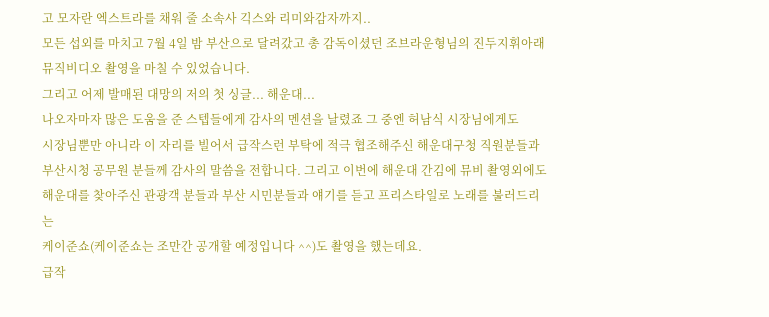고 모자란 엑스트라를 채워 줄 소속사 긱스와 리미와감자까지..
모든 섭외를 마치고 7월 4일 밤 부산으로 달려갔고 총 감독이셨던 조브라운형님의 진두지휘아래
뮤직비디오 촬영을 마칠 수 있었습니다.
그리고 어제 발매된 대망의 저의 첫 싱글... 해운대...
나오자마자 많은 도움을 준 스텝들에게 감사의 멘션을 날렸죠 그 중엔 허남식 시장님에게도
시장님뿐만 아니라 이 자리를 빌어서 급작스런 부탁에 적극 협조해주신 해운대구청 직원분들과
부산시청 공무원 분들께 감사의 말씀을 전합니다. 그리고 이번에 해운대 간김에 뮤비 촬영외에도
해운대를 찾아주신 관광객 분들과 부산 시민분들과 얘기를 듣고 프리스타일로 노래를 불러드리는
케이준쇼(케이준쇼는 조만간 공개할 예정입니다 ^^)도 촬영을 했는데요.
급작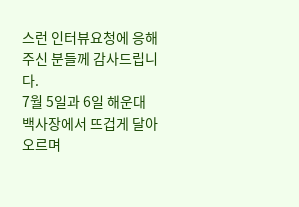스런 인터뷰요청에 응해주신 분들께 감사드립니다.
7월 5일과 6일 해운대 백사장에서 뜨겁게 달아오르며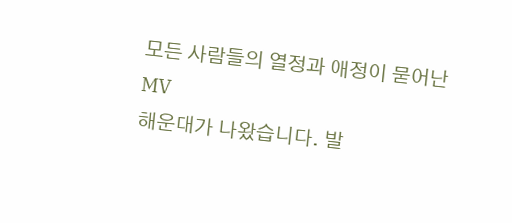모든 사람들의 열정과 애정이 묻어난 MV
해운대가 나왔습니다. 발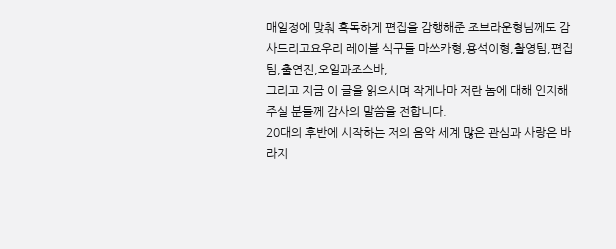매일정에 맞춰 혹독하게 편집을 감행해준 조브라운형님께도 감사드리고요우리 레이블 식구들 마쓰카형,용석이형,촬영팀,편집팀,출연진,오일과조스바,
그리고 지금 이 글을 읽으시며 작게나마 저란 놈에 대해 인지해주실 분들께 감사의 말씀을 전합니다.
20대의 후반에 시작하는 저의 음악 세계 많은 관심과 사랑은 바라지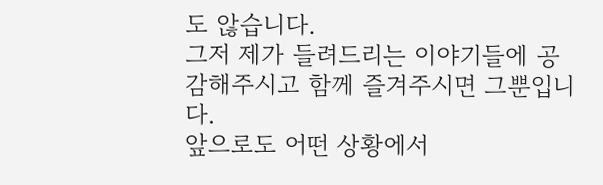도 않습니다.
그저 제가 들려드리는 이야기들에 공감해주시고 함께 즐겨주시면 그뿐입니다.
앞으로도 어떤 상황에서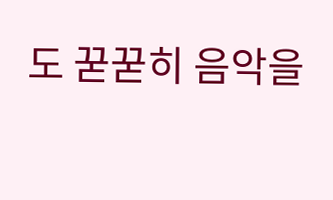도 꾿꾿히 음악을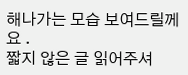해나가는 모습 보여드릴께요 .
짧지 않은 글 읽어주셔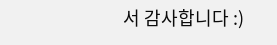서 감사합니다 :)